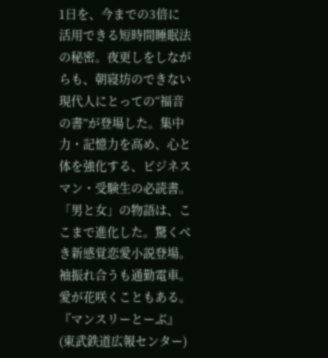1日を、今までの3倍に活用できる短時間睡眠法の秘密。夜更しをしながらも、朝寝坊のできない現代人にとっての“福音の書”が登場した。集中力・記憶力を高め、心と体を強化する、ビジネスマン・受験生の必読書。
「男と女」の物語は、ここまで進化した。驚くべき新感覚恋愛小説登場。
袖振れ合うも通勤電車。愛が花咲くこともある。『マンスリーとーぶ』(東武鉄道広報センター)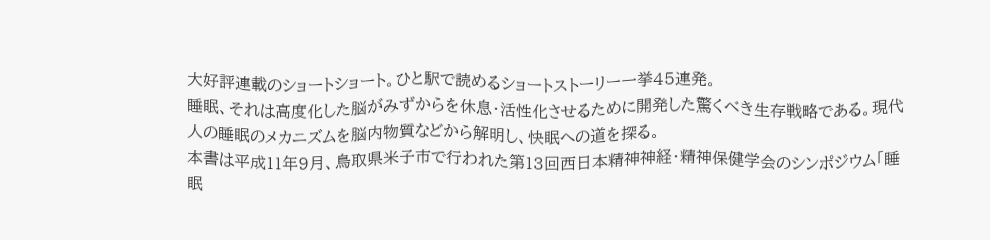大好評連載のショートショート。ひと駅で読めるショートストーリー一挙45連発。
睡眠、それは高度化した脳がみずからを休息・活性化させるために開発した驚くべき生存戦略である。現代人の睡眠のメカニズムを脳内物質などから解明し、快眠への道を探る。
本書は平成11年9月、鳥取県米子市で行われた第13回西日本精神神経・精神保健学会のシンポジウム「睡眠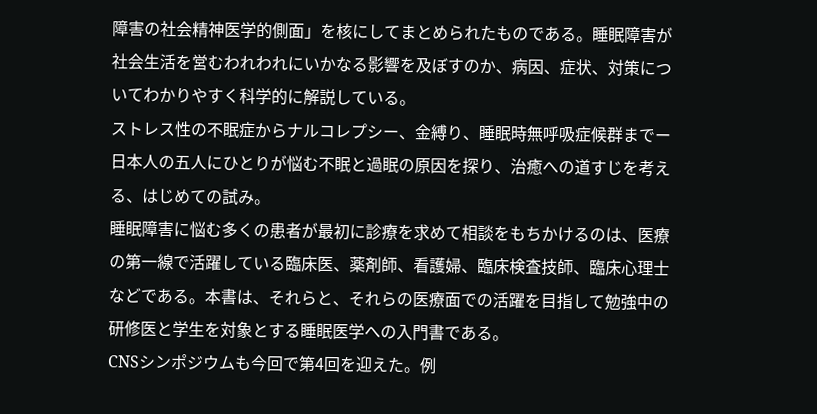障害の社会精神医学的側面」を核にしてまとめられたものである。睡眠障害が社会生活を営むわれわれにいかなる影響を及ぼすのか、病因、症状、対策についてわかりやすく科学的に解説している。
ストレス性の不眠症からナルコレプシー、金縛り、睡眠時無呼吸症候群までー日本人の五人にひとりが悩む不眠と過眠の原因を探り、治癒への道すじを考える、はじめての試み。
睡眠障害に悩む多くの患者が最初に診療を求めて相談をもちかけるのは、医療の第一線で活躍している臨床医、薬剤師、看護婦、臨床検査技師、臨床心理士などである。本書は、それらと、それらの医療面での活躍を目指して勉強中の研修医と学生を対象とする睡眠医学への入門書である。
CNSシンポジウムも今回で第4回を迎えた。例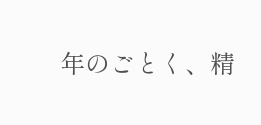年のごとく、精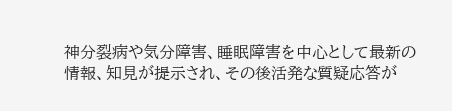神分裂病や気分障害、睡眠障害を中心として最新の情報、知見が提示され、その後活発な質疑応答が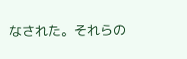なされた。それらの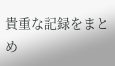貴重な記録をまとめ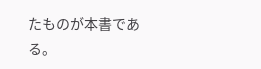たものが本書である。